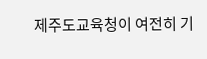제주도교육청이 여전히 기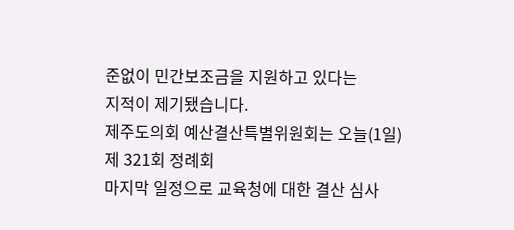준없이 민간보조금을 지원하고 있다는
지적이 제기됐습니다.
제주도의회 예산결산특별위원회는 오늘(1일) 제 321회 정례회
마지막 일정으로 교육청에 대한 결산 심사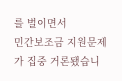를 벌이면서
민간보조금 지원문제가 집중 거론됐습니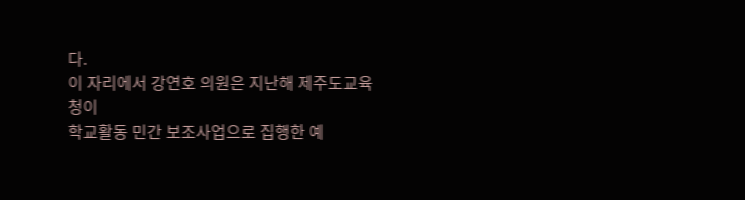다.
이 자리에서 강연호 의원은 지난해 제주도교육청이
학교활동 민간 보조사업으로 집행한 예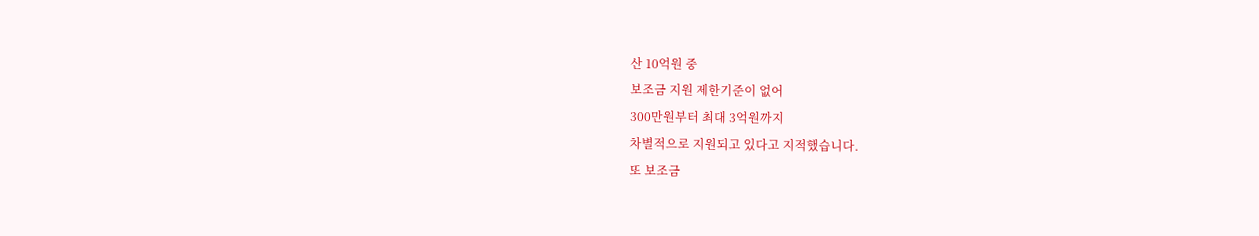산 10억원 중
보조금 지원 제한기준이 없어
300만원부터 최대 3억원까지
차별적으로 지원되고 있다고 지적했습니다.
또 보조금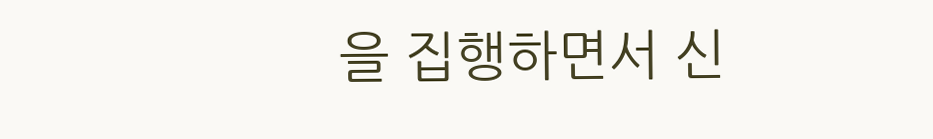을 집행하면서 신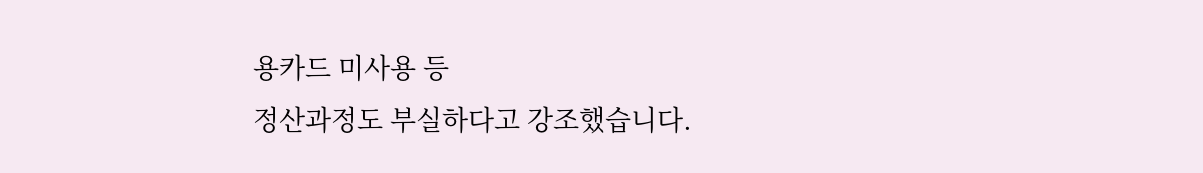용카드 미사용 등
정산과정도 부실하다고 강조했습니다.